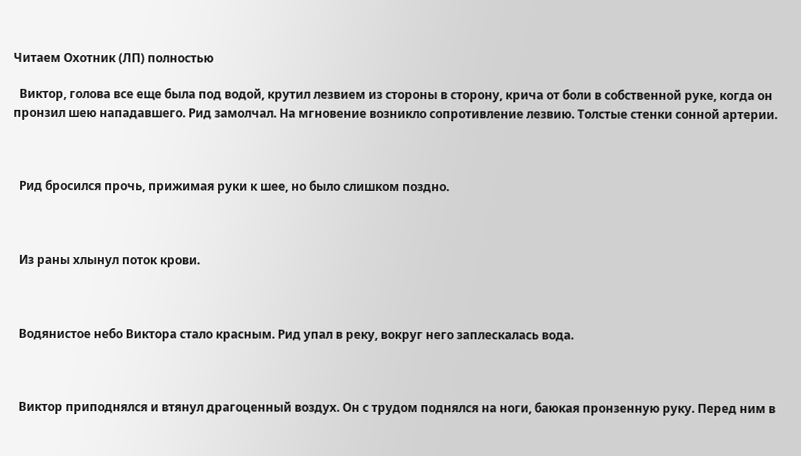Читаем Охотник (ЛП) полностью

  Виктор, голова все еще была под водой, крутил лезвием из стороны в сторону, крича от боли в собственной руке, когда он пронзил шею нападавшего. Рид замолчал. На мгновение возникло сопротивление лезвию. Толстые стенки сонной артерии.



  Рид бросился прочь, прижимая руки к шее, но было слишком поздно.



  Из раны хлынул поток крови.



  Водянистое небо Виктора стало красным. Рид упал в реку, вокруг него заплескалась вода.



  Виктор приподнялся и втянул драгоценный воздух. Он с трудом поднялся на ноги, баюкая пронзенную руку. Перед ним в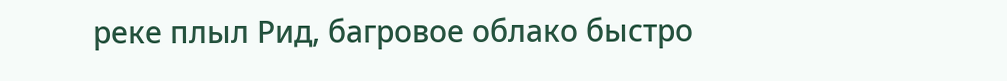реке плыл Рид, багровое облако быстро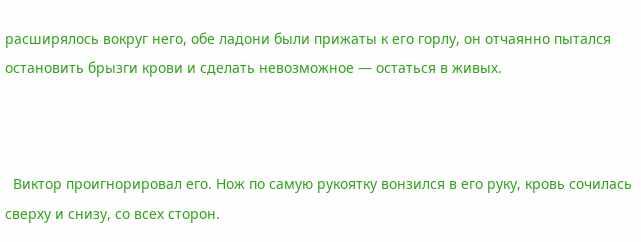расширялось вокруг него, обе ладони были прижаты к его горлу, он отчаянно пытался остановить брызги крови и сделать невозможное — остаться в живых.



  Виктор проигнорировал его. Нож по самую рукоятку вонзился в его руку, кровь сочилась сверху и снизу, со всех сторон.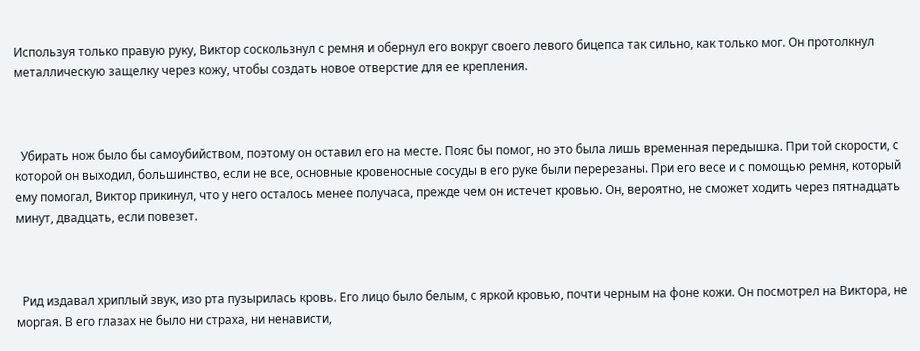Используя только правую руку, Виктор соскользнул с ремня и обернул его вокруг своего левого бицепса так сильно, как только мог. Он протолкнул металлическую защелку через кожу, чтобы создать новое отверстие для ее крепления.



  Убирать нож было бы самоубийством, поэтому он оставил его на месте. Пояс бы помог, но это была лишь временная передышка. При той скорости, с которой он выходил, большинство, если не все, основные кровеносные сосуды в его руке были перерезаны. При его весе и с помощью ремня, который ему помогал, Виктор прикинул, что у него осталось менее получаса, прежде чем он истечет кровью. Он, вероятно, не сможет ходить через пятнадцать минут, двадцать, если повезет.



  Рид издавал хриплый звук, изо рта пузырилась кровь. Его лицо было белым, с яркой кровью, почти черным на фоне кожи. Он посмотрел на Виктора, не моргая. В его глазах не было ни страха, ни ненависти,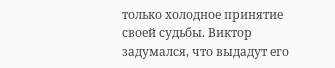только холодное принятие своей судьбы. Виктор задумался, что выдадут его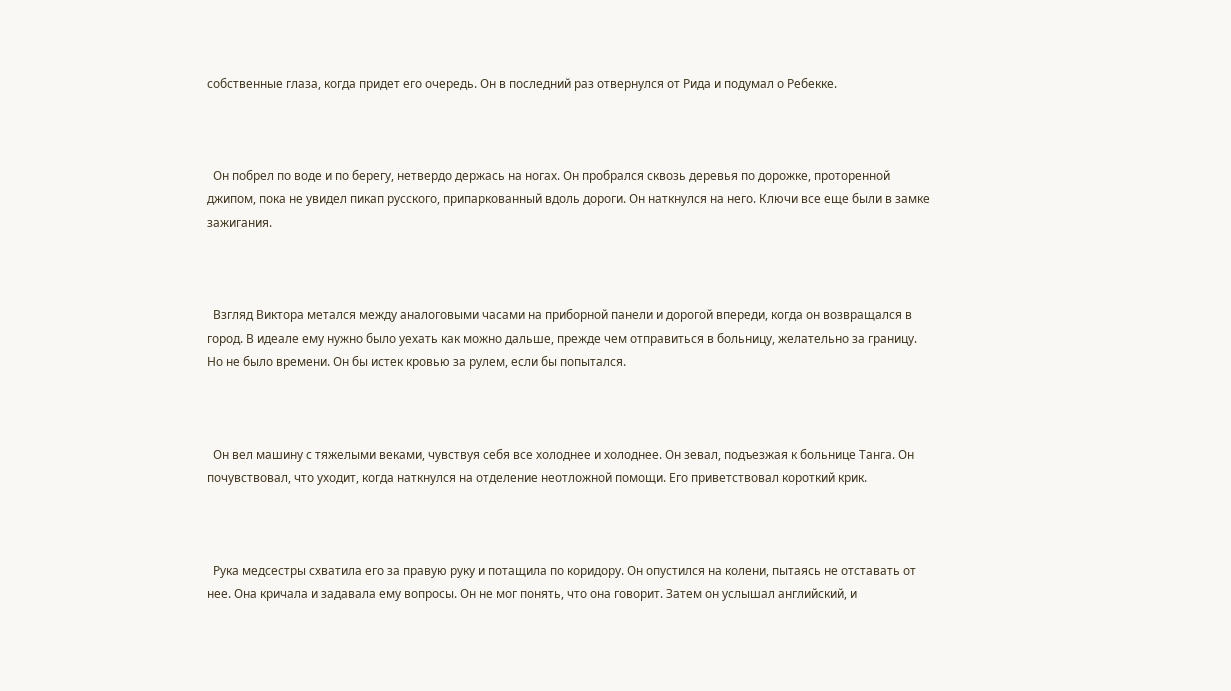собственные глаза, когда придет его очередь. Он в последний раз отвернулся от Рида и подумал о Ребекке.



  Он побрел по воде и по берегу, нетвердо держась на ногах. Он пробрался сквозь деревья по дорожке, проторенной джипом, пока не увидел пикап русского, припаркованный вдоль дороги. Он наткнулся на него. Ключи все еще были в замке зажигания.



  Взгляд Виктора метался между аналоговыми часами на приборной панели и дорогой впереди, когда он возвращался в город. В идеале ему нужно было уехать как можно дальше, прежде чем отправиться в больницу, желательно за границу. Но не было времени. Он бы истек кровью за рулем, если бы попытался.



  Он вел машину с тяжелыми веками, чувствуя себя все холоднее и холоднее. Он зевал, подъезжая к больнице Танга. Он почувствовал, что уходит, когда наткнулся на отделение неотложной помощи. Его приветствовал короткий крик.



  Рука медсестры схватила его за правую руку и потащила по коридору. Он опустился на колени, пытаясь не отставать от нее. Она кричала и задавала ему вопросы. Он не мог понять, что она говорит. Затем он услышал английский, и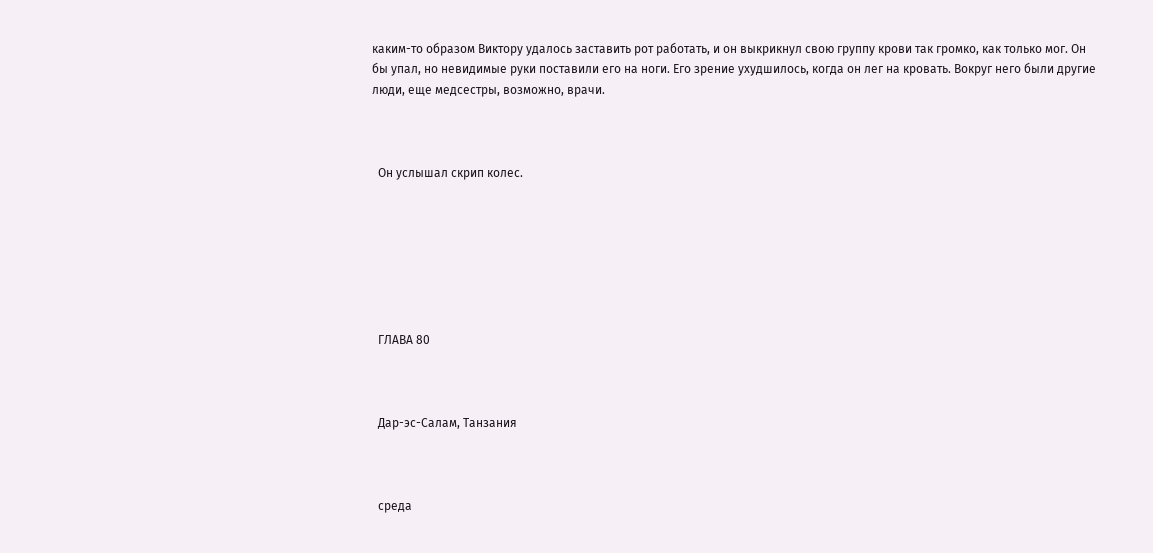каким-то образом Виктору удалось заставить рот работать, и он выкрикнул свою группу крови так громко, как только мог. Он бы упал, но невидимые руки поставили его на ноги. Его зрение ухудшилось, когда он лег на кровать. Вокруг него были другие люди, еще медсестры, возможно, врачи.



  Он услышал скрип колес.







  ГЛАВА 80



  Дар-эс-Салам, Танзания



  среда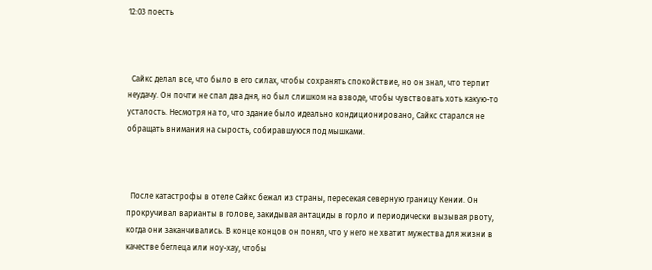12:03 поесть



  Сайкс делал все, что было в его силах, чтобы сохранять спокойствие, но он знал, что терпит неудачу. Он почти не спал два дня, но был слишком на взводе, чтобы чувствовать хоть какую-то усталость. Несмотря на то, что здание было идеально кондиционировано, Сайкс старался не обращать внимания на сырость, собиравшуюся под мышками.



  После катастрофы в отеле Сайкс бежал из страны, пересекая северную границу Кении. Он прокручивал варианты в голове, закидывая антациды в горло и периодически вызывая рвоту, когда они заканчивались. В конце концов он понял, что у него не хватит мужества для жизни в качестве беглеца или ноу-хау, чтобы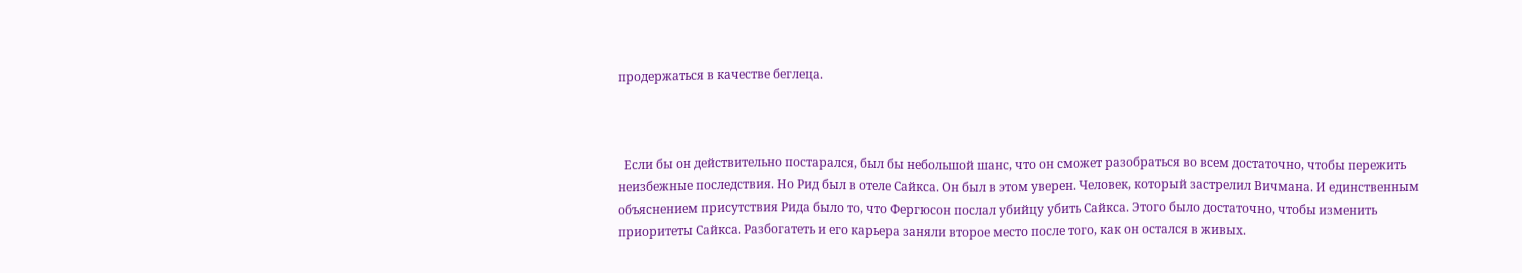продержаться в качестве беглеца.



  Если бы он действительно постарался, был бы небольшой шанс, что он сможет разобраться во всем достаточно, чтобы пережить неизбежные последствия. Но Рид был в отеле Сайкса. Он был в этом уверен. Человек, который застрелил Вичмана. И единственным объяснением присутствия Рида было то, что Фергюсон послал убийцу убить Сайкса. Этого было достаточно, чтобы изменить приоритеты Сайкса. Разбогатеть и его карьера заняли второе место после того, как он остался в живых.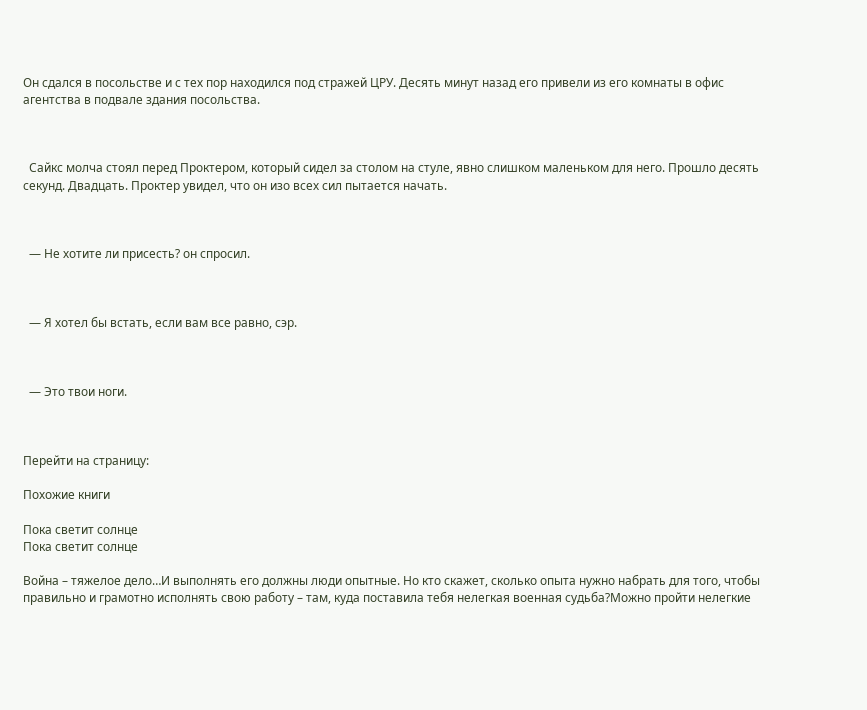Он сдался в посольстве и с тех пор находился под стражей ЦРУ. Десять минут назад его привели из его комнаты в офис агентства в подвале здания посольства.



  Сайкс молча стоял перед Проктером, который сидел за столом на стуле, явно слишком маленьком для него. Прошло десять секунд. Двадцать. Проктер увидел, что он изо всех сил пытается начать.



  — Не хотите ли присесть? он спросил.



  — Я хотел бы встать, если вам все равно, сэр.



  — Это твои ноги.



Перейти на страницу:

Похожие книги

Пока светит солнце
Пока светит солнце

Война – тяжелое дело…И выполнять его должны люди опытные. Но кто скажет, сколько опыта нужно набрать для того, чтобы правильно и грамотно исполнять свою работу – там, куда поставила тебя нелегкая военная судьба?Можно пройти нелегкие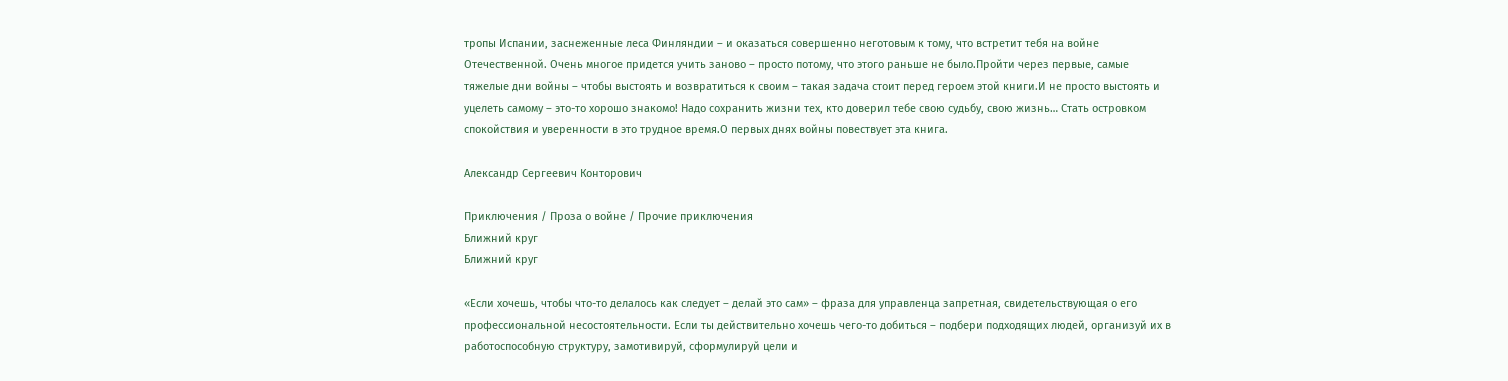тропы Испании, заснеженные леса Финляндии – и оказаться совершенно неготовым к тому, что встретит тебя на войне Отечественной. Очень многое придется учить заново – просто потому, что этого раньше не было.Пройти через первые, самые тяжелые дни войны – чтобы выстоять и возвратиться к своим – такая задача стоит перед героем этой книги.И не просто выстоять и уцелеть самому – это-то хорошо знакомо! Надо сохранить жизни тех, кто доверил тебе свою судьбу, свою жизнь… Стать островком спокойствия и уверенности в это трудное время.О первых днях войны повествует эта книга.

Александр Сергеевич Конторович

Приключения / Проза о войне / Прочие приключения
Ближний круг
Ближний круг

«Если хочешь, чтобы что-то делалось как следует – делай это сам» – фраза для управленца запретная, свидетельствующая о его профессиональной несостоятельности. Если ты действительно хочешь чего-то добиться – подбери подходящих людей, организуй их в работоспособную структуру, замотивируй, сформулируй цели и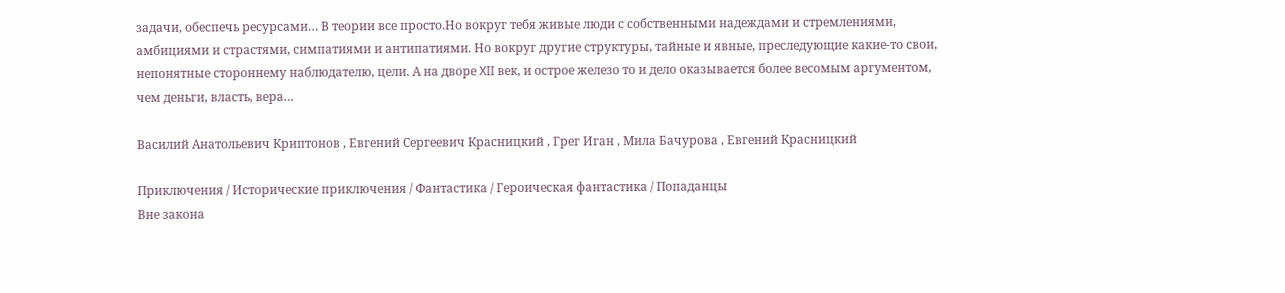задачи, обеспечь ресурсами… В теории все просто.Но вокруг тебя живые люди с собственными надеждами и стремлениями, амбициями и страстями, симпатиями и антипатиями. Но вокруг другие структуры, тайные и явные, преследующие какие-то свои, непонятные стороннему наблюдателю, цели. А на дворе XII век, и острое железо то и дело оказывается более весомым аргументом, чем деньги, власть, вера…

Василий Анатольевич Криптонов , Евгений Сергеевич Красницкий , Грег Иган , Мила Бачурова , Евгений Красницкий

Приключения / Исторические приключения / Фантастика / Героическая фантастика / Попаданцы
Вне закона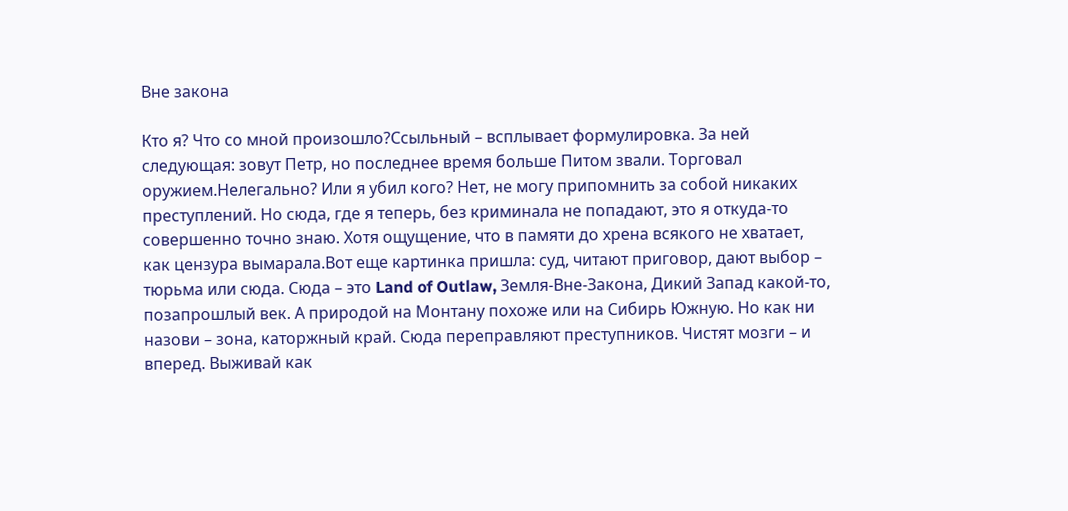Вне закона

Кто я? Что со мной произошло?Ссыльный – всплывает формулировка. За ней следующая: зовут Петр, но последнее время больше Питом звали. Торговал оружием.Нелегально? Или я убил кого? Нет, не могу припомнить за собой никаких преступлений. Но сюда, где я теперь, без криминала не попадают, это я откуда-то совершенно точно знаю. Хотя ощущение, что в памяти до хрена всякого не хватает, как цензура вымарала.Вот еще картинка пришла: суд, читают приговор, дают выбор – тюрьма или сюда. Сюда – это Land of Outlaw, Земля-Вне-Закона, Дикий Запад какой-то, позапрошлый век. А природой на Монтану похоже или на Сибирь Южную. Но как ни назови – зона, каторжный край. Сюда переправляют преступников. Чистят мозги – и вперед. Выживай как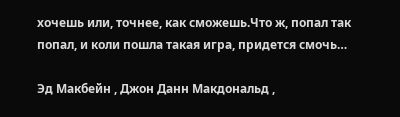хочешь или, точнее, как сможешь.Что ж, попал так попал, и коли пошла такая игра, придется смочь…

Эд Макбейн , Джон Данн Макдональд ,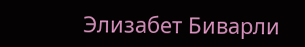Элизабет Биварли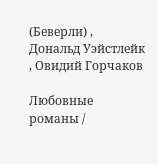(Беверли) , Дональд Уэйстлейк , Овидий Горчаков

Любовные романы /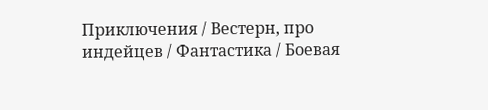Приключения / Вестерн, про индейцев / Фантастика / Боевая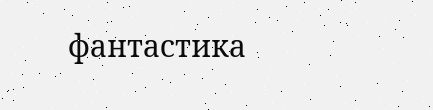фантастика